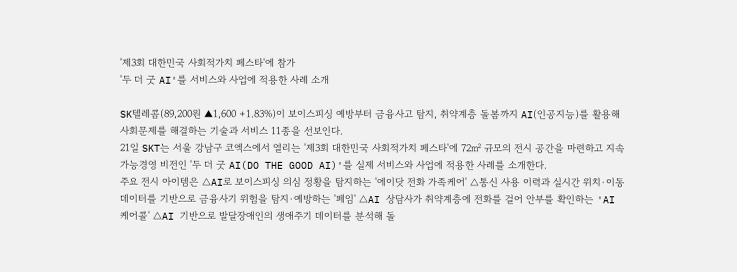'제3회 대한민국 사회적가치 페스타'에 참가
'두 더 굿 AI'를 서비스와 사업에 적용한 사례 소개

SK텔레콤(89,200원 ▲1,600 +1.83%)이 보이스피싱 예방부터 금융사고 탐지, 취약계층 돌봄까지 AI(인공지능)를 활용해 사회문제를 해결하는 기술과 서비스 11종을 선보인다.
21일 SKT는 서울 강남구 코엑스에서 열리는 '제3회 대한민국 사회적가치 페스타'에 72㎡ 규모의 전시 공간을 마련하고 지속가능경영 비전인 '두 더 굿 AI(DO THE GOOD AI)'를 실제 서비스와 사업에 적용한 사례를 소개한다.
주요 전시 아이템은 △AI로 보이스피싱 의심 정황을 탐지하는 '에이닷 전화 가족케어' △통신 사용 이력과 실시간 위치·이동 데이터를 기반으로 금융사기 위험을 탐지·예방하는 '페임' △AI 상담사가 취약계층에 전화를 걸어 안부를 확인하는 'AI 케어콜' △AI 기반으로 발달장애인의 생애주기 데이터를 분석해 돌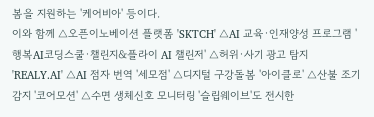봄을 지원하는 '케어비아' 등이다.
이와 함께 △오픈이노베이션 플랫폼 'SKTCH' △AI 교육·인재양성 프로그램 '행복AI코딩스쿨·챌린지&플라이 AI 챌린저' △허위·사기 광고 탐지 'REALY.AI' △AI 점자 번역 '세모점' △디지털 구강돌봄 '아이클로' △산불 조기 감지 '코어모션' △수면 생체신호 모니터링 '슬립웨이브'도 전시한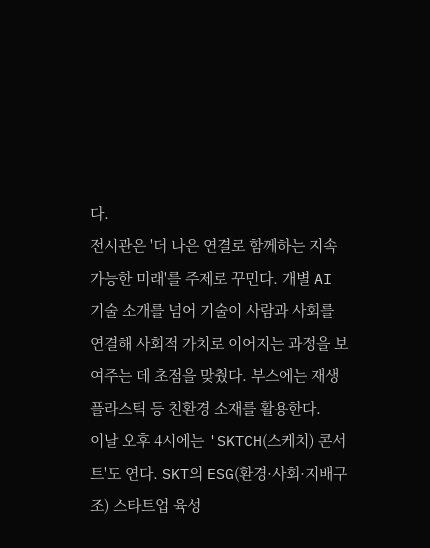다.
전시관은 '더 나은 연결로 함께하는 지속가능한 미래'를 주제로 꾸민다. 개별 AI 기술 소개를 넘어 기술이 사람과 사회를 연결해 사회적 가치로 이어지는 과정을 보여주는 데 초점을 맞췄다. 부스에는 재생 플라스틱 등 친환경 소재를 활용한다.
이날 오후 4시에는 'SKTCH(스케치) 콘서트'도 연다. SKT의 ESG(환경·사회·지배구조) 스타트업 육성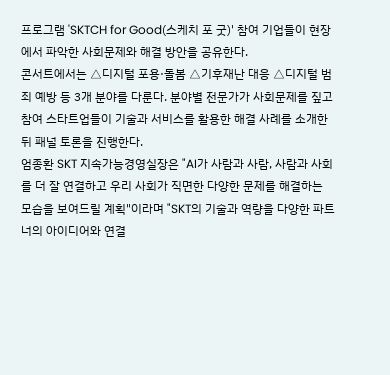프로그램 'SKTCH for Good(스케치 포 굿)' 참여 기업들이 현장에서 파악한 사회문제와 해결 방안을 공유한다.
콘서트에서는 △디지털 포용·돌봄 △기후재난 대응 △디지털 범죄 예방 등 3개 분야를 다룬다. 분야별 전문가가 사회문제를 짚고 참여 스타트업들이 기술과 서비스를 활용한 해결 사례를 소개한 뒤 패널 토론을 진행한다.
엄종환 SKT 지속가능경영실장은 "AI가 사람과 사람, 사람과 사회를 더 잘 연결하고 우리 사회가 직면한 다양한 문제를 해결하는 모습을 보여드릴 계획"이라며 "SKT의 기술과 역량을 다양한 파트너의 아이디어와 연결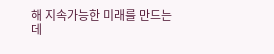해 지속가능한 미래를 만드는 데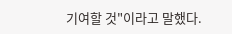기여할 것"이라고 말했다.